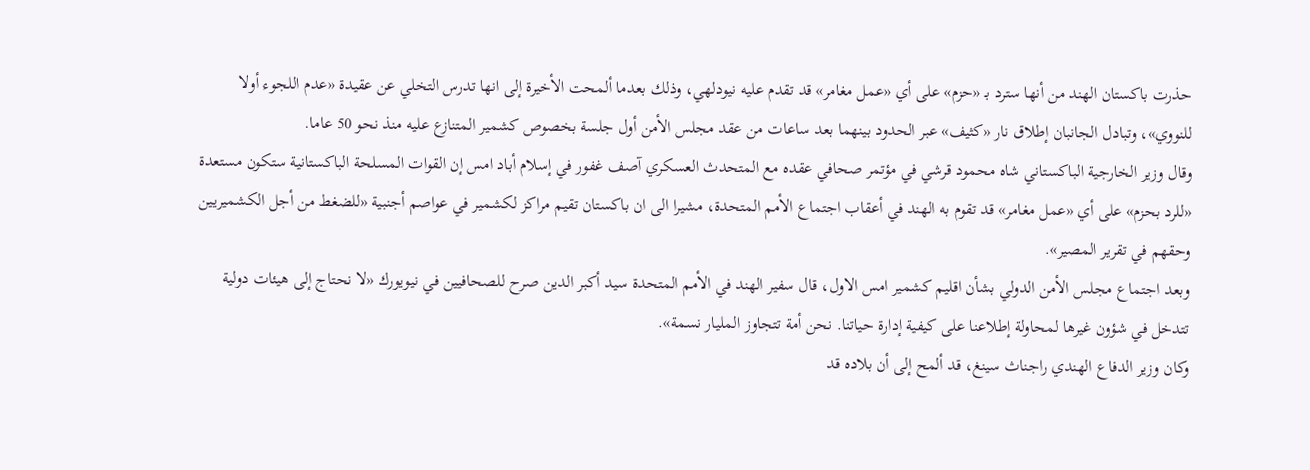حذرت باكستان الهند من أنها سترد بـ «حزم» على أي «عمل مغامر» قد تقدم عليه نيودلهي، وذلك بعدما ألمحت الأخيرة إلى انها تدرس التخلي عن عقيدة «عدم اللجوء أولا للنووي»، وتبادل الجانبان إطلاق نار «كثيف» عبر الحدود بينهما بعد ساعات من عقد مجلس الأمن أول جلسة بخصوص كشمير المتنازع عليه منذ نحو 50 عاما.
وقال وزير الخارجية الباكستاني شاه محمود قرشي في مؤتمر صحافي عقده مع المتحدث العسكري آصف غفور في إسلام أباد امس إن القوات المسلحة الباكستانية ستكون مستعدة «للرد بحزم» على أي «عمل مغامر» قد تقوم به الهند في أعقاب اجتماع الأمم المتحدة، مشيرا الى ان باكستان تقيم مراكز لكشمير في عواصم أجنبية «للضغط من أجل الكشميريين وحقهم في تقرير المصير».
وبعد اجتماع مجلس الأمن الدولي بشأن اقليم كشمير امس الاول، قال سفير الهند في الأمم المتحدة سيد أكبر الدين صرح للصحافيين في نيويورك «لا نحتاج إلى هيئات دولية تتدخل في شؤون غيرها لمحاولة إطلاعنا على كيفية إدارة حياتنا. نحن أمة تتجاوز المليار نسمة».
وكان وزير الدفاع الهندي راجناث سينغ، قد ألمح إلى أن بلاده قد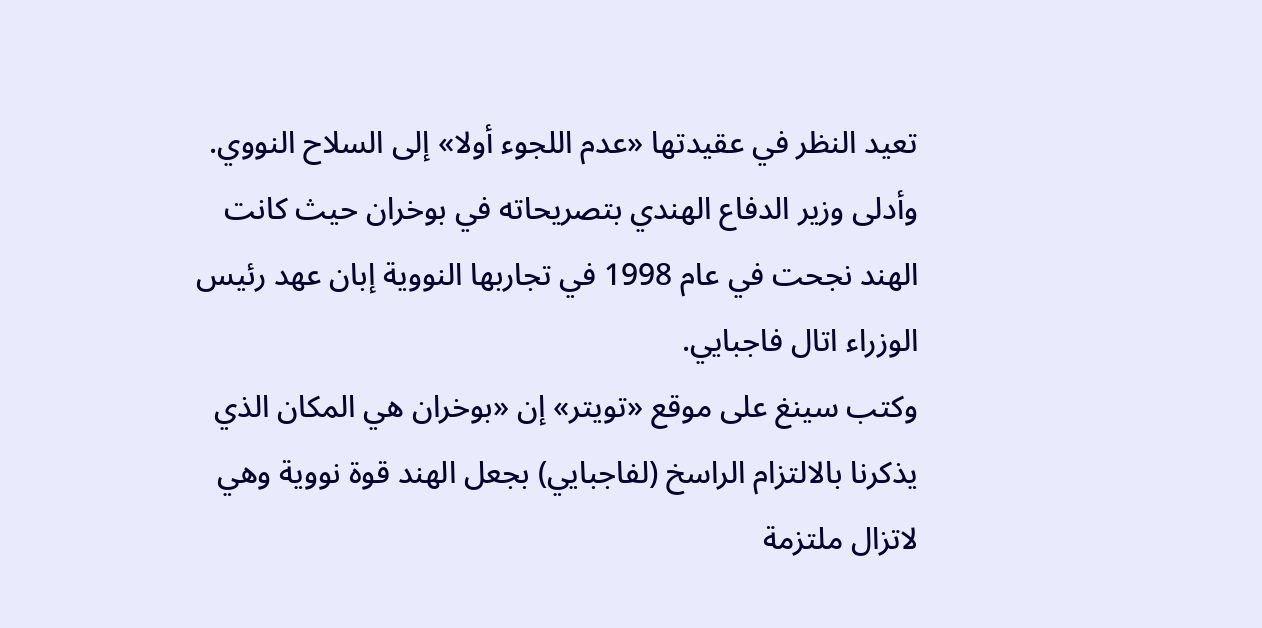تعيد النظر في عقيدتها «عدم اللجوء أولا» إلى السلاح النووي.
وأدلى وزير الدفاع الهندي بتصريحاته في بوخران حيث كانت الهند نجحت في عام 1998 في تجاربها النووية إبان عهد رئيس الوزراء اتال فاجبايي.
وكتب سينغ على موقع «تويتر» إن «بوخران هي المكان الذي يذكرنا بالالتزام الراسخ (لفاجبايي) بجعل الهند قوة نووية وهي لاتزال ملتزمة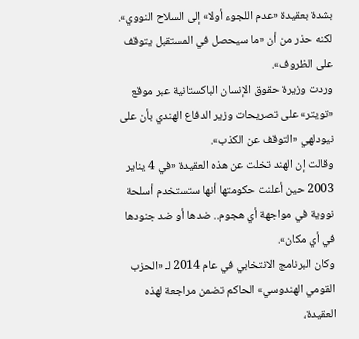بشدة بعقيدة «عدم اللجوء أولا» إلى السلاح النووي». لكنه حذر من أن «ما سيحصل في المستقبل يتوقف على الظروف».
وردت وزيرة حقوق الإنسان الباكستانية عبر موقع «تويتر» على تصريحات وزير الدفاع الهندي بأن على نيودلهي «التوقف عن الكذب».
وقالت إن الهند تخلت عن هذه العقيدة «في 4 يناير 2003 حين أعلنت حكومتها أنها ستستخدم أسلحة نووية في مواجهة أي هجوم.. ضدها أو ضد جنودها في أي مكان».
وكان البرنامج الانتخابي في عام 2014 لـ «الحزب القومي الهندوسي» الحاكم تضمن مراجعة لهذه العقيدة،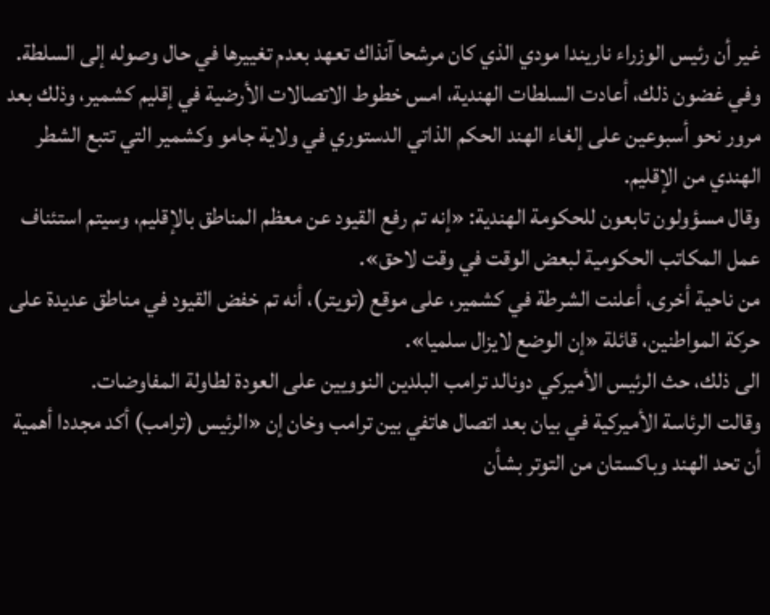غير أن رئيس الوزراء ناريندا مودي الذي كان مرشحا آنذاك تعهد بعدم تغييرها في حال وصوله إلى السلطة.
وفي غضون ذلك، أعادت السلطات الهندية، امس خطوط الاتصالات الأرضية في إقليم كشمير، وذلك بعد مرور نحو أسبوعين على إلغاء الهند الحكم الذاتي الدستوري في ولاية جامو وكشمير التي تتبع الشطر الهندي من الإقليم.
وقال مسؤولون تابعون للحكومة الهندية: «إنه تم رفع القيود عن معظم المناطق بالإقليم، وسيتم استئناف عمل المكاتب الحكومية لبعض الوقت في وقت لاحق».
من ناحية أخرى، أعلنت الشرطة في كشمير، على موقع (تويتر)، أنه تم خفض القيود في مناطق عديدة على حركة المواطنين، قائلة «إن الوضع لايزال سلميا».
الى ذلك، حث الرئيس الأميركي دونالد ترامب البلدين النوويين على العودة لطاولة المفاوضات.
وقالت الرئاسة الأميركية في بيان بعد اتصال هاتفي بين ترامب وخان إن «الرئيس (ترامب) أكد مجددا أهمية أن تحد الهند وباكستان من التوتر بشأن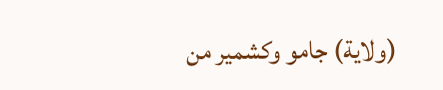(ولاية) جامو وكشمير من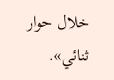خلال حوار ثنائي».